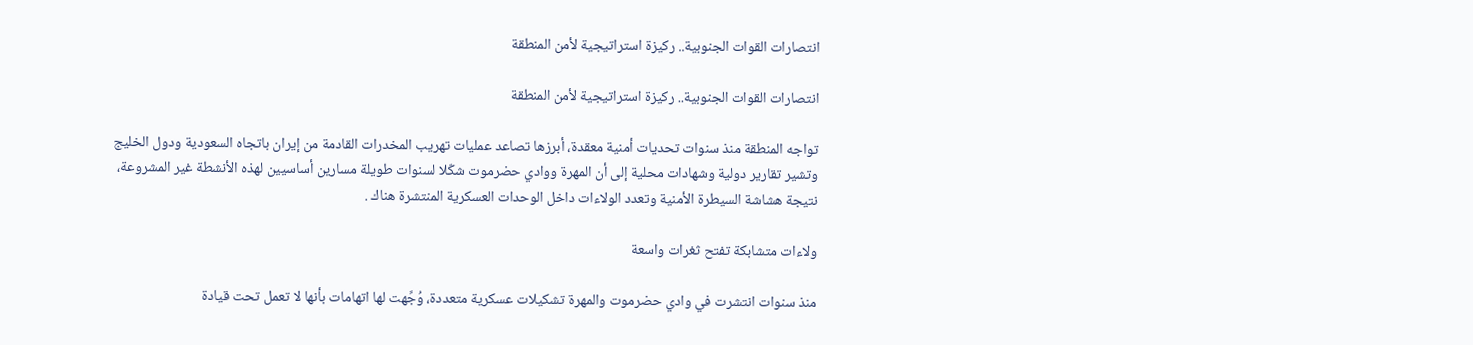انتصارات القوات الجنوبية.. ركيزة استراتيجية لأمن المنطقة

انتصارات القوات الجنوبية.. ركيزة استراتيجية لأمن المنطقة

تواجه المنطقة منذ سنوات تحديات أمنية معقدة، أبرزها تصاعد عمليات تهريب المخدرات القادمة من إيران باتجاه السعودية ودول الخليج وتشير تقارير دولية وشهادات محلية إلى أن المهرة ووادي حضرموت شكّلا لسنوات طويلة مسارين أساسيين لهذه الأنشطة غير المشروعة، نتيجة هشاشة السيطرة الأمنية وتعدد الولاءات داخل الوحدات العسكرية المنتشرة هناك .

ولاءات متشابكة تفتح ثغرات واسعة

منذ سنوات انتشرت في وادي حضرموت والمهرة تشكيلات عسكرية متعددة، وُجِّهت لها اتهامات بأنها لا تعمل تحت قيادة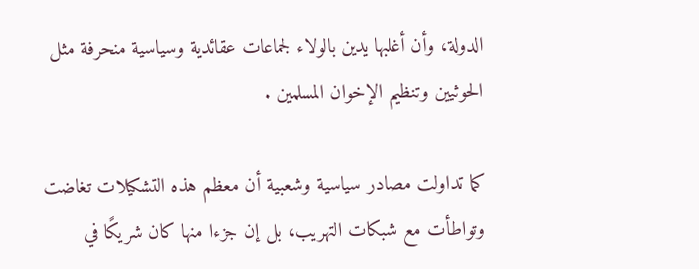الدولة، وأن أغلبها يدين بالولاء لجماعات عقائدية وسياسية منحرفة مثل الحوثيين وتنظيم الإخوان المسلمين .

كما تداولت مصادر سياسية وشعبية أن معظم هذه التشكيلات تغاضت وتواطأت مع شبكات التهريب، بل إن جزءا منها كان شريكًا في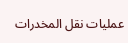عمليات نقل المخدرات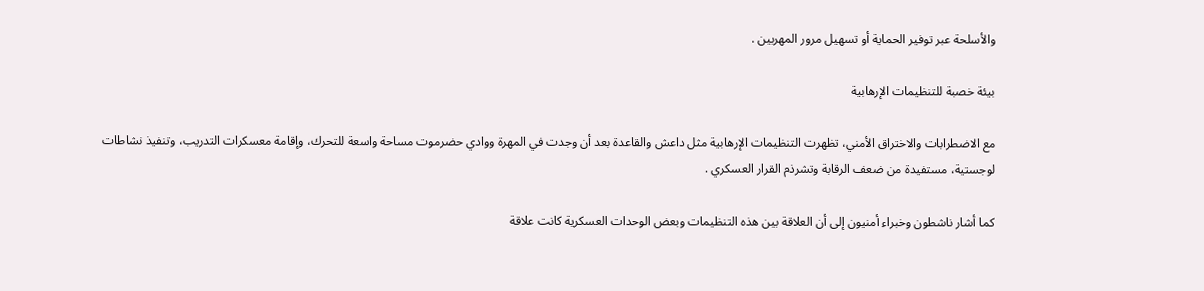والأسلحة عبر توفير الحماية أو تسهيل مرور المهربين .

بيئة خصبة للتنظيمات الإرهابية

مع الاضطرابات والاختراق الأمني، تظهرت التنظيمات الإرهابية مثل داعش والقاعدة بعد أن وجدت في المهرة ووادي حضرموت مساحة واسعة للتحرك، وإقامة معسكرات التدريب، وتنفيذ نشاطات لوجستية، مستفيدة من ضعف الرقابة وتشرذم القرار العسكري .

كما أشار ناشطون وخبراء أمنيون إلى أن العلاقة بين هذه التنظيمات وبعض الوحدات العسكرية كانت علاقة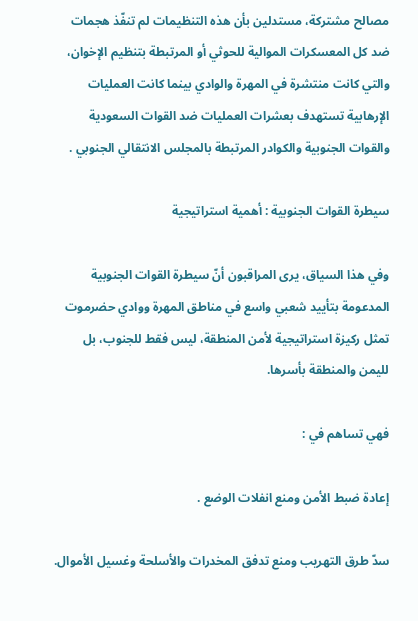مصالح مشتركة، مستدلين بأن هذه التنظيمات لم تنفّذ هجمات ضد كل المعسكرات الموالية للحوثي أو المرتبطة بتنظيم الإخوان، والتي كانت منتشرة في المهرة والوادي بينما كانت العمليات الإرهابية تستهدف بعشرات العمليات ضد القوات السعودية والقوات الجنوبية والكوادر المرتبطة بالمجلس الانتقالي الجنوبي .

سيطرة القوات الجنوبية : أهمية استراتيجية

وفي هذا السياق، يرى المراقبون أنّ سيطرة القوات الجنوبية المدعومة بتأييد شعبي واسع في مناطق المهرة ووادي حضرموت تمثل ركيزة استراتيجية لأمن المنطقة، ليس فقط للجنوب، بل لليمن والمنطقة بأسرها.

فهي تساهم في :

إعادة ضبط الأمن ومنع انفلات الوضع .

سدّ طرق التهريب ومنع تدفق المخدرات والأسلحة وغسيل الأموال.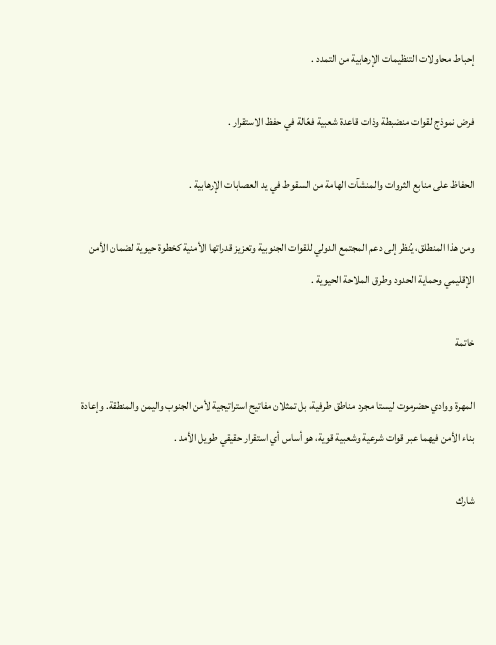إحباط محاولات التنظيمات الإرهابية من التمدد .

فرض نموذج لقوات منضبطة وذات قاعدة شعبية فعّالة في حفظ الاستقرار .

الحفاظ على منابع الثروات والمنشآت الهامة من السقوط في يد العصابات الإرهابية .

ومن هذا المنطلق، يُنظر إلى دعم المجتمع الدولي للقوات الجنوبية وتعزيز قدراتها الأمنية كخطوة حيوية لضمان الأمن الإقليمي وحماية الحدود وطرق الملاحة الحيوية .

خاتمة

المهرة ووادي حضرموت ليستا مجرد مناطق طرفية، بل تمثلان مفاتيح استراتيجية لأمن الجنوب واليمن والمنطقة. وإعادة بناء الأمن فيهما عبر قوات شرعية وشعبية قوية، هو أساس أي استقرار حقيقي طويل الأمد .

شارك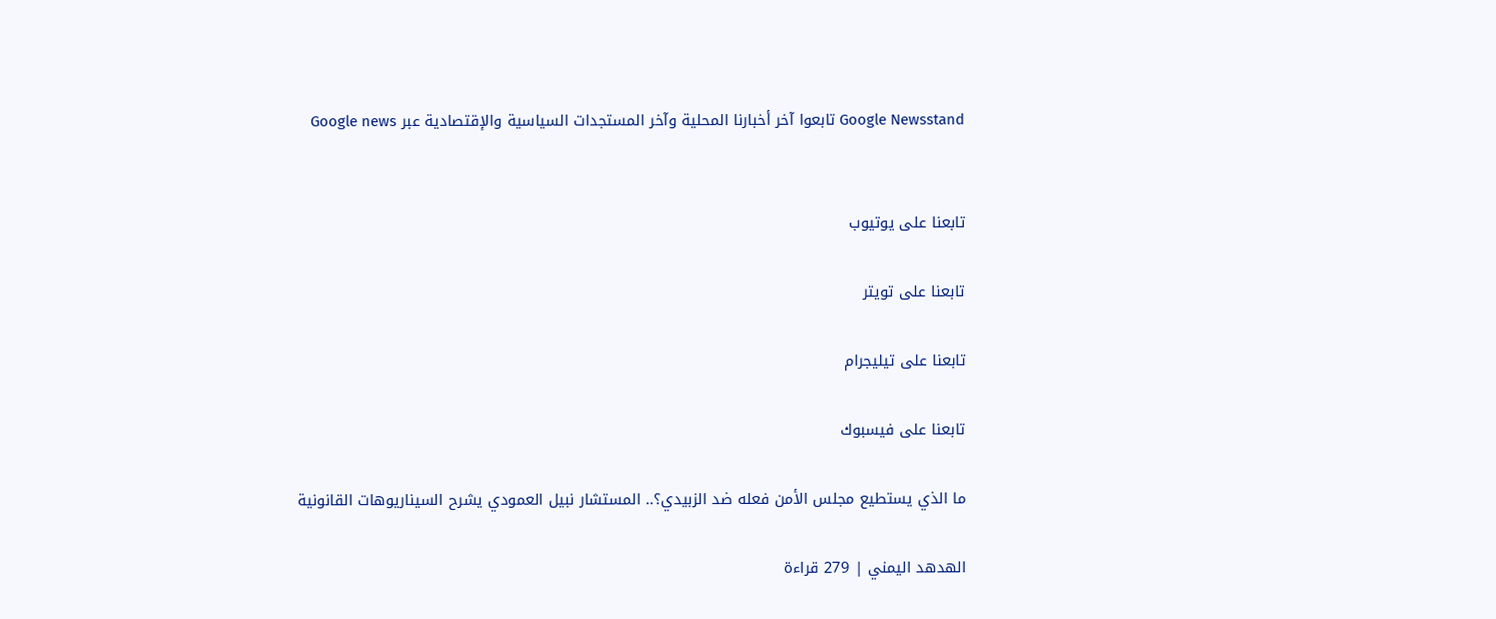Google Newsstand تابعوا آخر أخبارنا المحلية وآخر المستجدات السياسية والإقتصادية عبر Google news


تابعنا على يوتيوب

تابعنا على تويتر

تابعنا على تيليجرام

تابعنا على فيسبوك

ما الذي يستطيع مجلس الأمن فعله ضد الزبيدي؟.. المستشار نبيل العمودي يشرح السيناريوهات القانونية

الهدهد اليمني | 279 قراءة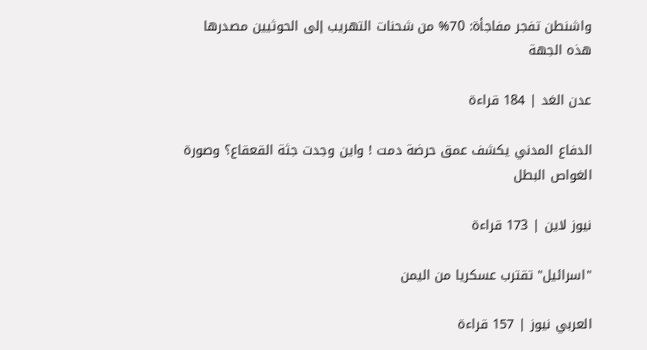واشنطن تفجر مفاجأة: 70% من شحنات التهريب إلى الحوثيين مصدرها هذه الجهة

عدن الغد | 184 قراءة

الدفاع المدني يكشف عمق حرضة دمت ! واين وجدت جثة القعقاع؟ وصورة الغواص البطل

نيوز لاين | 173 قراءة

"اسرائيل" تقترب عسكريا من اليمن

العربي نيوز | 157 قراءة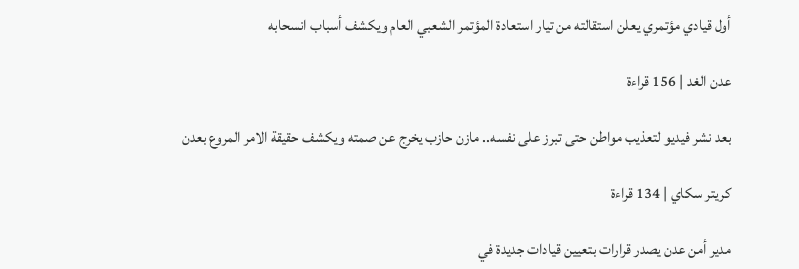أول قيادي مؤتمري يعلن استقالته من تيار استعادة المؤتمر الشعبي العام ويكشف أسباب انسحابه

عدن الغد | 156 قراءة

بعد نشر فيديو لتعذيب مواطن حتى تبرز على نفسه.. مازن حازب يخرج عن صمته ويكشف حقيقة الامر المروع بعدن

كريتر سكاي | 134 قراءة

مدير أمن عدن يصدر قرارات بتعيين قيادات جديدة في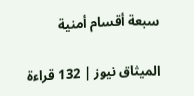سبعة أقسام أمنية

الميثاق نيوز | 132 قراءة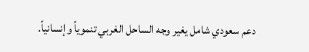دعم سعودي شامل يغير وجه الساحل الغربي تنموياً وإنسانياً.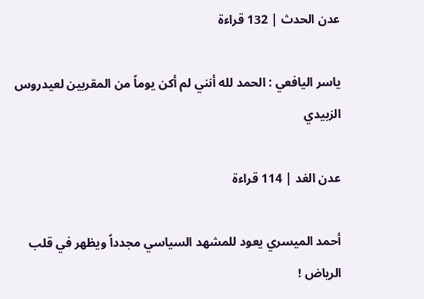عدن الحدث | 132 قراءة

ياسر اليافعي : الحمد لله أنني لم أكن يوماً من المقربين لعيدروس الزبيدي

عدن الغد | 114 قراءة

أحمد الميسري يعود للمشهد السياسي مجدداً ويظهر في قلب الرياض !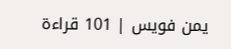يمن فويس | 101 قراءة